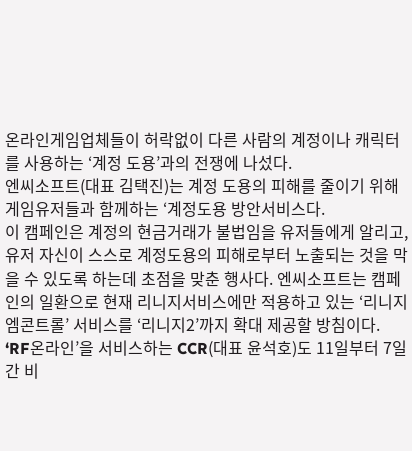온라인게임업체들이 허락없이 다른 사람의 계정이나 캐릭터를 사용하는 ‘계정 도용’과의 전쟁에 나섰다.
엔씨소프트(대표 김택진)는 계정 도용의 피해를 줄이기 위해 게임유저들과 함께하는 ‘계정도용 방안서비스다.
이 캠페인은 계정의 현금거래가 불법임을 유저들에게 알리고, 유저 자신이 스스로 계정도용의 피해로부터 노출되는 것을 막을 수 있도록 하는데 초점을 맞춘 행사다. 엔씨소프트는 캠페인의 일환으로 현재 리니지서비스에만 적용하고 있는 ‘리니지엠콘트롤’ 서비스를 ‘리니지2’까지 확대 제공할 방침이다.
‘RF온라인’을 서비스하는 CCR(대표 윤석호)도 11일부터 7일간 비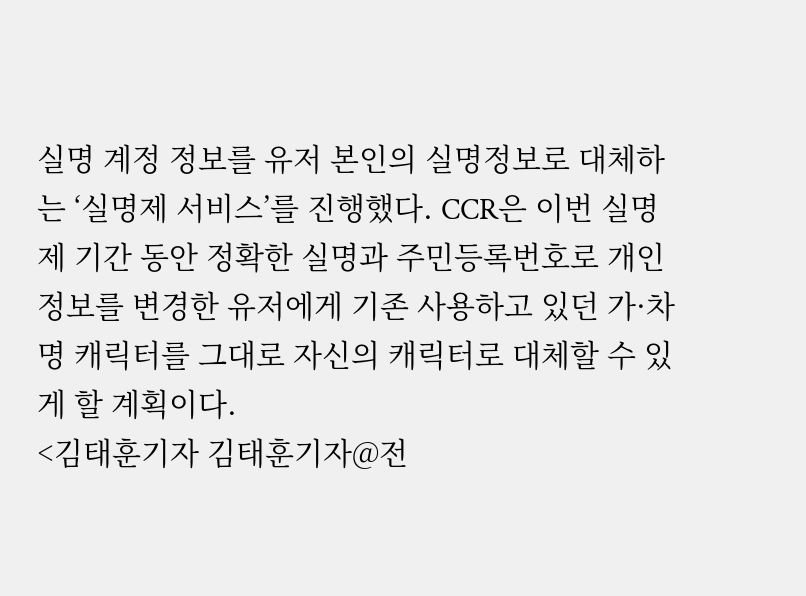실명 계정 정보를 유저 본인의 실명정보로 대체하는 ‘실명제 서비스’를 진행했다. CCR은 이번 실명제 기간 동안 정확한 실명과 주민등록번호로 개인 정보를 변경한 유저에게 기존 사용하고 있던 가·차명 캐릭터를 그대로 자신의 캐릭터로 대체할 수 있게 할 계획이다.
<김태훈기자 김태훈기자@전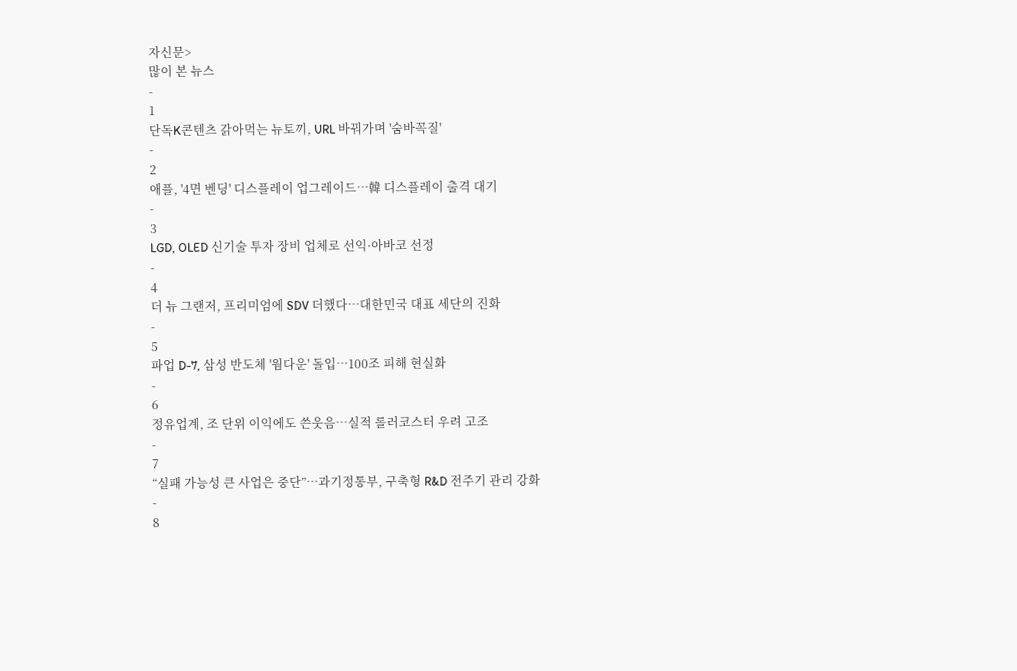자신문>
많이 본 뉴스
-
1
단독K콘텐츠 갉아먹는 뉴토끼, URL 바꿔가며 '숨바꼭질'
-
2
애플, '4면 벤딩' 디스플레이 업그레이드…韓 디스플레이 출격 대기
-
3
LGD, OLED 신기술 투자 장비 업체로 선익·아바코 선정
-
4
더 뉴 그랜저, 프리미엄에 SDV 더했다…대한민국 대표 세단의 진화
-
5
파업 D-7, 삼성 반도체 '웜다운' 돌입…100조 피해 현실화
-
6
정유업계, 조 단위 이익에도 쓴웃음…실적 롤러코스터 우려 고조
-
7
“실패 가능성 큰 사업은 중단”…과기정통부, 구축형 R&D 전주기 관리 강화
-
8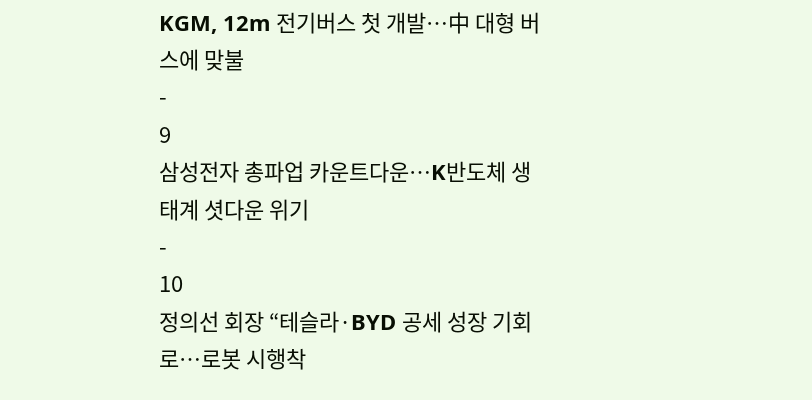KGM, 12m 전기버스 첫 개발…中 대형 버스에 맞불
-
9
삼성전자 총파업 카운트다운…K반도체 생태계 셧다운 위기
-
10
정의선 회장 “테슬라·BYD 공세 성장 기회로…로봇 시행착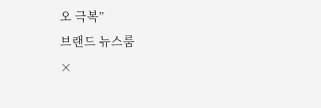오 극복”
브랜드 뉴스룸
×